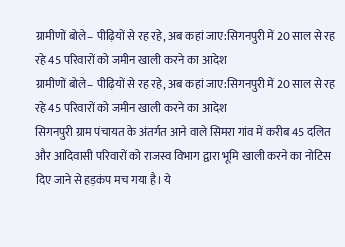ग्रामीणों बोले– पीढ़ियों से रह रहे, अब कहां जाए:सिगनपुरी में 20 साल से रह रहे 45 परिवारों को जमीन खाली करने का आदेश
ग्रामीणों बोले– पीढ़ियों से रह रहे, अब कहां जाए:सिगनपुरी में 20 साल से रह रहे 45 परिवारों को जमीन खाली करने का आदेश
सिगनपुरी ग्राम पंचायत के अंतर्गत आने वाले सिमरा गांव में करीब 45 दलित और आदिवासी परिवारों को राजस्व विभाग द्वारा भूमि खाली करने का नोटिस दिए जाने से हड़कंप मच गया है। ये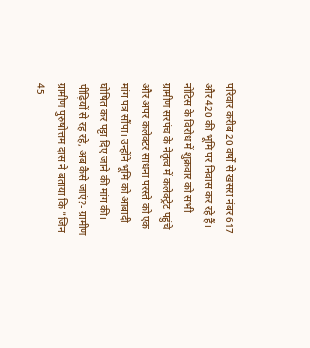परिवार करीब 20 वर्षों से खसरा नंबर 617 और 420 की भूमि पर निवास कर रहे हैं। नोटिस के विरोध में शुक्रवार को सभी ग्रामीण सरपंच के नेतृत्व में कलेक्ट्रेट पहुंचे और अपर कलेक्टर साधना परस्ते को एक मांग पत्र सौंपा। उन्होंने भूमि को आबादी घोषित कर पट्टा दिए जाने की मांग की। पीढ़ियों से रह रहे, अब कैसे जाएं?- ग्रामीण ग्रामीण पुरुषोत्तम दास ने बताया कि "जिन 45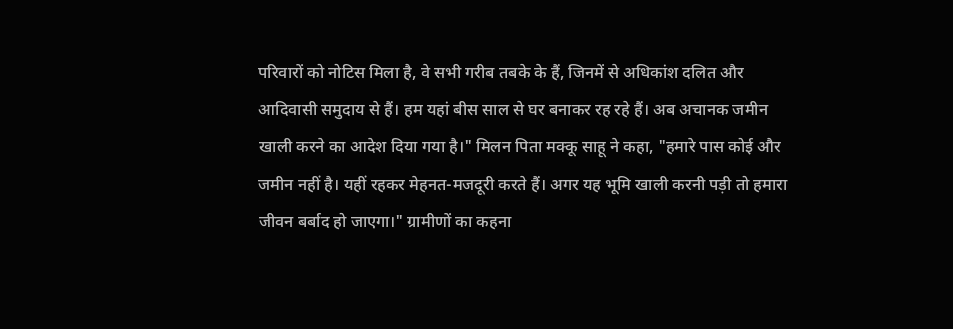परिवारों को नोटिस मिला है, वे सभी गरीब तबके के हैं, जिनमें से अधिकांश दलित और आदिवासी समुदाय से हैं। हम यहां बीस साल से घर बनाकर रह रहे हैं। अब अचानक जमीन खाली करने का आदेश दिया गया है।" मिलन पिता मक्कू साहू ने कहा, "हमारे पास कोई और जमीन नहीं है। यहीं रहकर मेहनत-मजदूरी करते हैं। अगर यह भूमि खाली करनी पड़ी तो हमारा जीवन बर्बाद हो जाएगा।" ग्रामीणों का कहना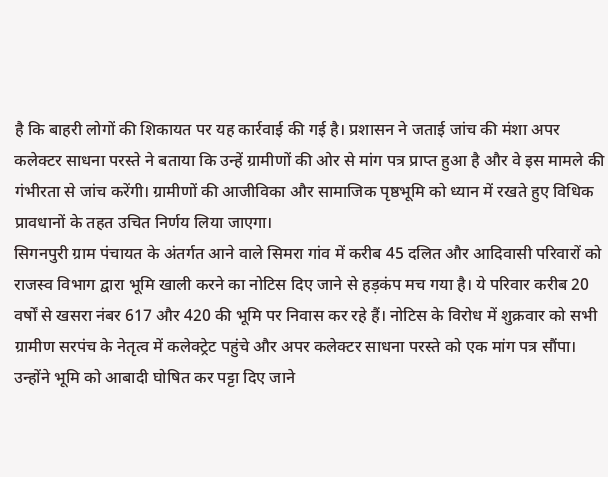है कि बाहरी लोगों की शिकायत पर यह कार्रवाई की गई है। प्रशासन ने जताई जांच की मंशा अपर कलेक्टर साधना परस्ते ने बताया कि उन्हें ग्रामीणों की ओर से मांग पत्र प्राप्त हुआ है और वे इस मामले की गंभीरता से जांच करेंगी। ग्रामीणों की आजीविका और सामाजिक पृष्ठभूमि को ध्यान में रखते हुए विधिक प्रावधानों के तहत उचित निर्णय लिया जाएगा।
सिगनपुरी ग्राम पंचायत के अंतर्गत आने वाले सिमरा गांव में करीब 45 दलित और आदिवासी परिवारों को राजस्व विभाग द्वारा भूमि खाली करने का नोटिस दिए जाने से हड़कंप मच गया है। ये परिवार करीब 20 वर्षों से खसरा नंबर 617 और 420 की भूमि पर निवास कर रहे हैं। नोटिस के विरोध में शुक्रवार को सभी ग्रामीण सरपंच के नेतृत्व में कलेक्ट्रेट पहुंचे और अपर कलेक्टर साधना परस्ते को एक मांग पत्र सौंपा। उन्होंने भूमि को आबादी घोषित कर पट्टा दिए जाने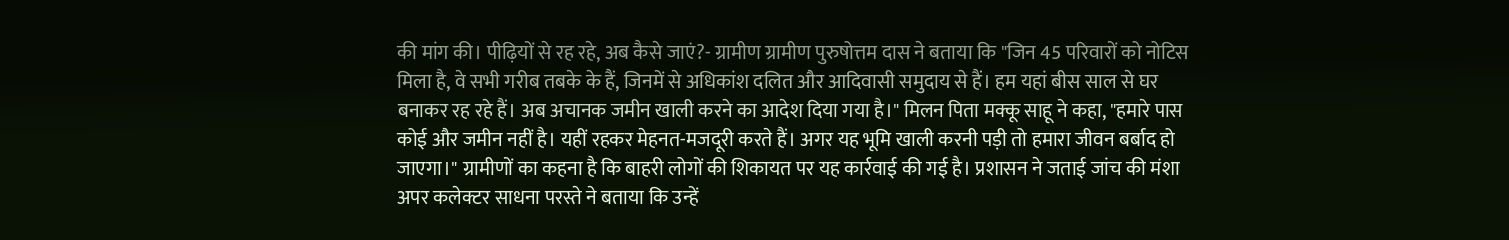की मांग की। पीढ़ियों से रह रहे, अब कैसे जाएं?- ग्रामीण ग्रामीण पुरुषोत्तम दास ने बताया कि "जिन 45 परिवारों को नोटिस मिला है, वे सभी गरीब तबके के हैं, जिनमें से अधिकांश दलित और आदिवासी समुदाय से हैं। हम यहां बीस साल से घर बनाकर रह रहे हैं। अब अचानक जमीन खाली करने का आदेश दिया गया है।" मिलन पिता मक्कू साहू ने कहा, "हमारे पास कोई और जमीन नहीं है। यहीं रहकर मेहनत-मजदूरी करते हैं। अगर यह भूमि खाली करनी पड़ी तो हमारा जीवन बर्बाद हो जाएगा।" ग्रामीणों का कहना है कि बाहरी लोगों की शिकायत पर यह कार्रवाई की गई है। प्रशासन ने जताई जांच की मंशा अपर कलेक्टर साधना परस्ते ने बताया कि उन्हें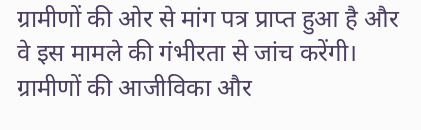ग्रामीणों की ओर से मांग पत्र प्राप्त हुआ है और वे इस मामले की गंभीरता से जांच करेंगी। ग्रामीणों की आजीविका और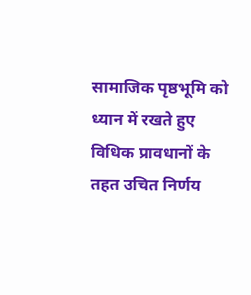सामाजिक पृष्ठभूमि को ध्यान में रखते हुए विधिक प्रावधानों के तहत उचित निर्णय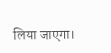लिया जाएगा।